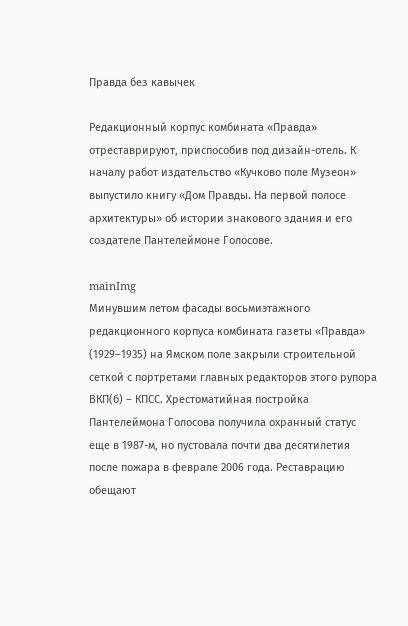Правда без кавычек

Редакционный корпус комбината «Правда» отреставрируют, приспособив под дизайн-отель. К началу работ издательство «Кучково поле Музеон» выпустило книгу «Дом Правды. На первой полосе архитектуры» об истории знакового здания и его создателе Пантелеймоне Голосове.

mainImg
Минувшим летом фасады восьмиэтажного редакционного корпуса комбината газеты «Правда» (1929–1935) на Ямском поле закрыли строительной сеткой с портретами главных редакторов этого рупора ВКП(б) – КПСС. Хрестоматийная постройка Пантелеймона Голосова получила охранный статус еще в 1987-м, но пустовала почти два десятилетия после пожара в феврале 2006 года. Реставрацию обещают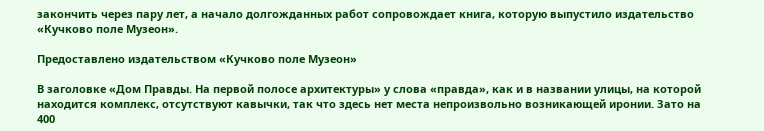закончить через пару лет, а начало долгожданных работ сопровождает книга, которую выпустило издательство «Кучково поле Музеон».

Предоставлено издательством «Кучково поле Музеон»

В заголовке «Дом Правды. На первой полосе архитектуры» у слова «правда», как и в названии улицы, на которой находится комплекс, отсутствуют кавычки, так что здесь нет места непроизвольно возникающей иронии. Зато на 400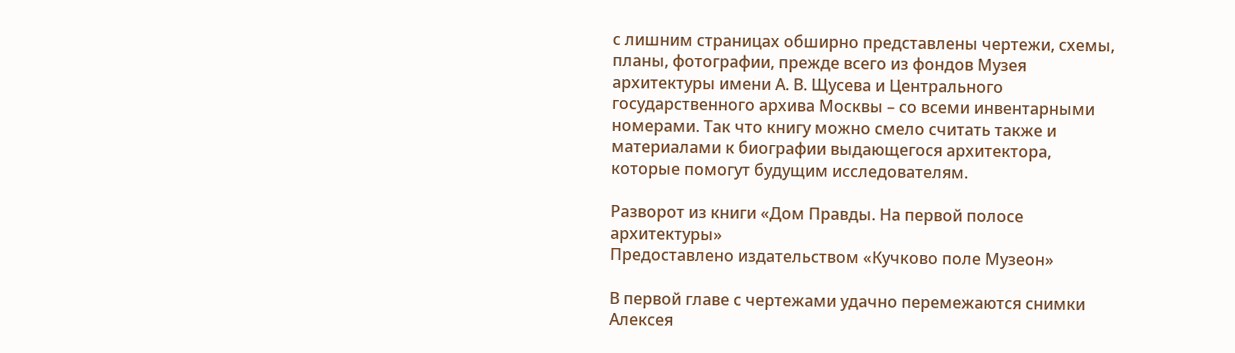с лишним страницах обширно представлены чертежи, схемы, планы, фотографии, прежде всего из фондов Музея архитектуры имени А. В. Щусева и Центрального государственного архива Москвы – со всеми инвентарными номерами. Так что книгу можно смело считать также и материалами к биографии выдающегося архитектора, которые помогут будущим исследователям.

Разворот из книги «Дом Правды. На первой полосе архитектуры»
Предоставлено издательством «Кучково поле Музеон»

В первой главе с чертежами удачно перемежаются снимки Алексея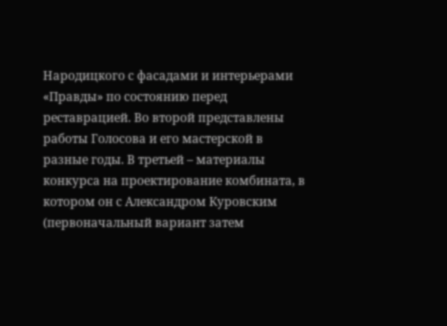Народицкого с фасадами и интерьерами «Правды» по состоянию перед реставрацией. Во второй представлены работы Голосова и его мастерской в разные годы. В третьей – материалы конкурса на проектирование комбината, в котором он с Александром Куровским (первоначальный вариант затем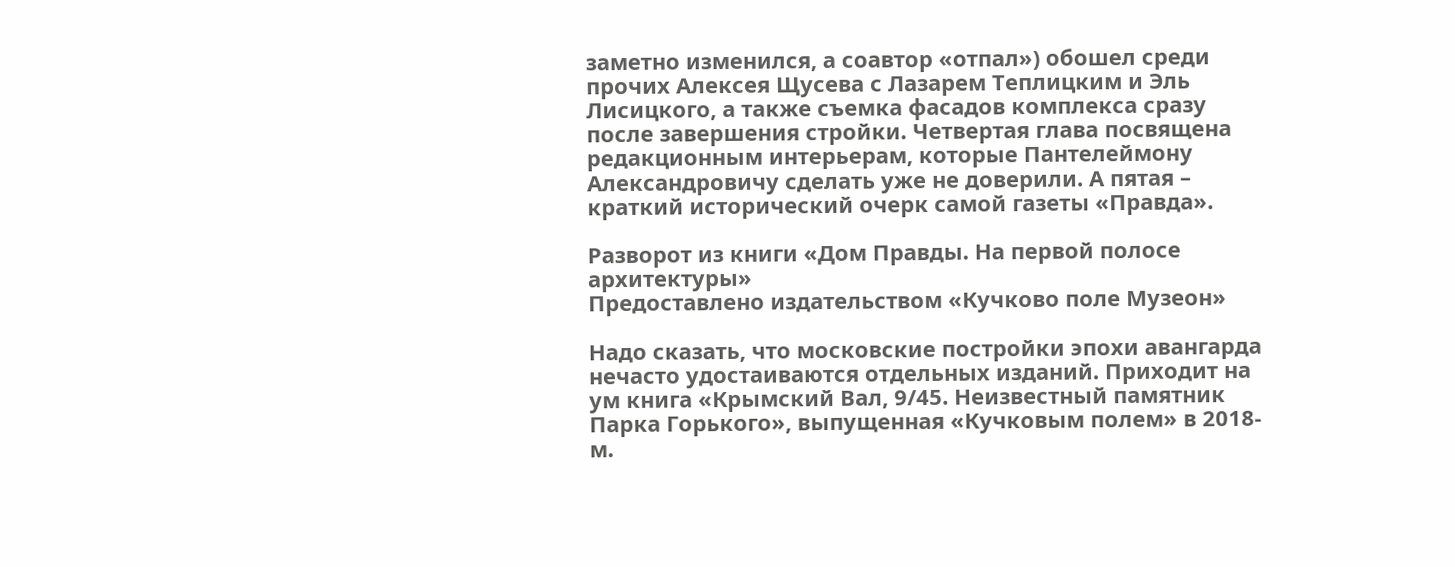заметно изменился, а соавтор «отпал») обошел среди прочих Алексея Щусева с Лазарем Теплицким и Эль Лисицкого, а также съемка фасадов комплекса сразу после завершения стройки. Четвертая глава посвящена редакционным интерьерам, которые Пантелеймону Александровичу сделать уже не доверили. А пятая – краткий исторический очерк самой газеты «Правда».

Разворот из книги «Дом Правды. На первой полосе архитектуры»
Предоставлено издательством «Кучково поле Музеон»

Надо сказать, что московские постройки эпохи авангарда нечасто удостаиваются отдельных изданий. Приходит на ум книга «Крымский Вал, 9/45. Неизвестный памятник Парка Горького», выпущенная «Кучковым полем» в 2018-м.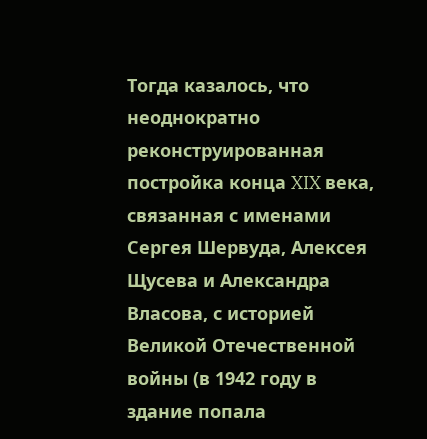Тогда казалось, что неоднократно реконструированная постройка конца XIX века, связанная с именами Сергея Шервуда, Алексея Щусева и Александра Власова, с историей Великой Отечественной войны (в 1942 году в здание попала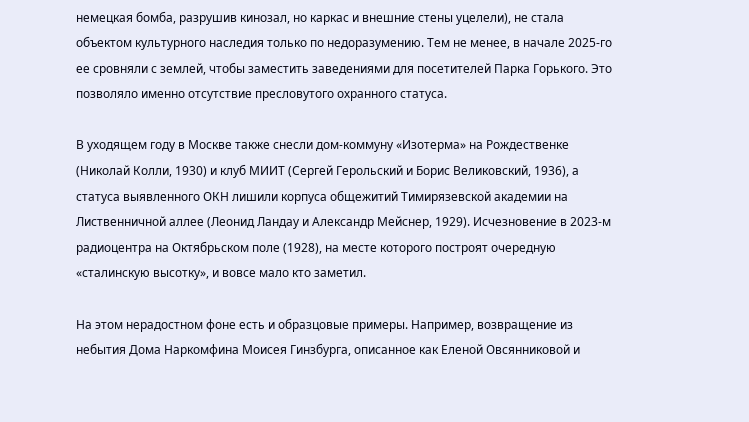немецкая бомба, разрушив кинозал, но каркас и внешние стены уцелели), не стала объектом культурного наследия только по недоразумению. Тем не менее, в начале 2025-го ее сровняли с землей, чтобы заместить заведениями для посетителей Парка Горького. Это позволяло именно отсутствие пресловутого охранного статуса.

В уходящем году в Москве также снесли дом-коммуну «Изотерма» на Рождественке (Николай Колли, 1930) и клуб МИИТ (Сергей Герольский и Борис Великовский, 1936), а статуса выявленного ОКН лишили корпуса общежитий Тимирязевской академии на Лиственничной аллее (Леонид Ландау и Александр Мейснер, 1929). Исчезновение в 2023-м радиоцентра на Октябрьском поле (1928), на месте которого построят очередную «сталинскую высотку», и вовсе мало кто заметил.

На этом нерадостном фоне есть и образцовые примеры. Например, возвращение из небытия Дома Наркомфина Моисея Гинзбурга, описанное как Еленой Овсянниковой и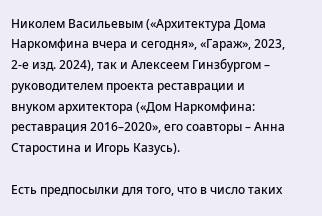Николем Васильевым («Архитектура Дома Наркомфина вчера и сегодня», «Гараж», 2023, 2-е изд. 2024), так и Алексеем Гинзбургом – руководителем проекта реставрации и внуком архитектора («Дом Наркомфина: реставрация 2016–2020», его соавторы – Анна Старостина и Игорь Казусь).

Есть предпосылки для того, что в число таких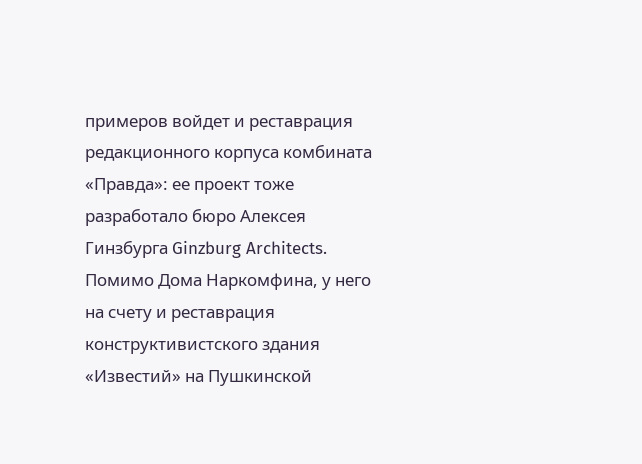примеров войдет и реставрация редакционного корпуса комбината «Правда»: ее проект тоже разработало бюро Алексея Гинзбурга Ginzburg Architects. Помимо Дома Наркомфина, у него на счету и реставрация конструктивистского здания «Известий» на Пушкинской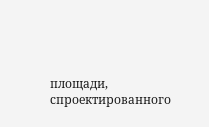площади, спроектированного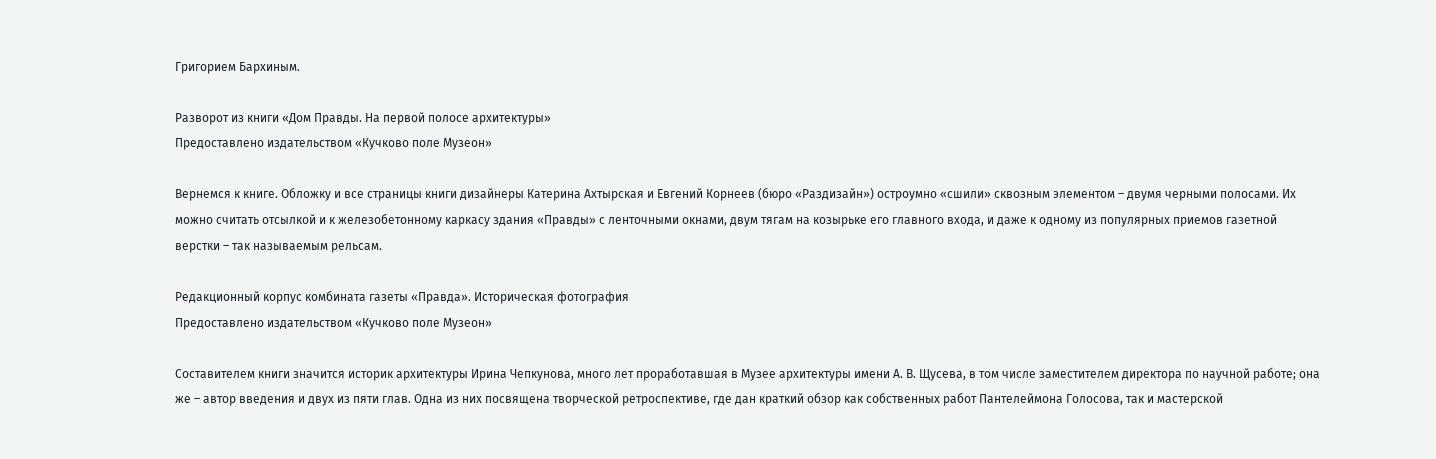Григорием Бархиным.

Разворот из книги «Дом Правды. На первой полосе архитектуры»
Предоставлено издательством «Кучково поле Музеон»

Вернемся к книге. Обложку и все страницы книги дизайнеры Катерина Ахтырская и Евгений Корнеев (бюро «Раздизайн») остроумно «сшили» сквозным элементом – двумя черными полосами. Их можно считать отсылкой и к железобетонному каркасу здания «Правды» с ленточными окнами, двум тягам на козырьке его главного входа, и даже к одному из популярных приемов газетной верстки – так называемым рельсам.

Редакционный корпус комбината газеты «Правда». Историческая фотография
Предоставлено издательством «Кучково поле Музеон»

Составителем книги значится историк архитектуры Ирина Чепкунова, много лет проработавшая в Музее архитектуры имени А. В. Щусева, в том числе заместителем директора по научной работе; она же – автор введения и двух из пяти глав. Одна из них посвящена творческой ретроспективе, где дан краткий обзор как собственных работ Пантелеймона Голосова, так и мастерской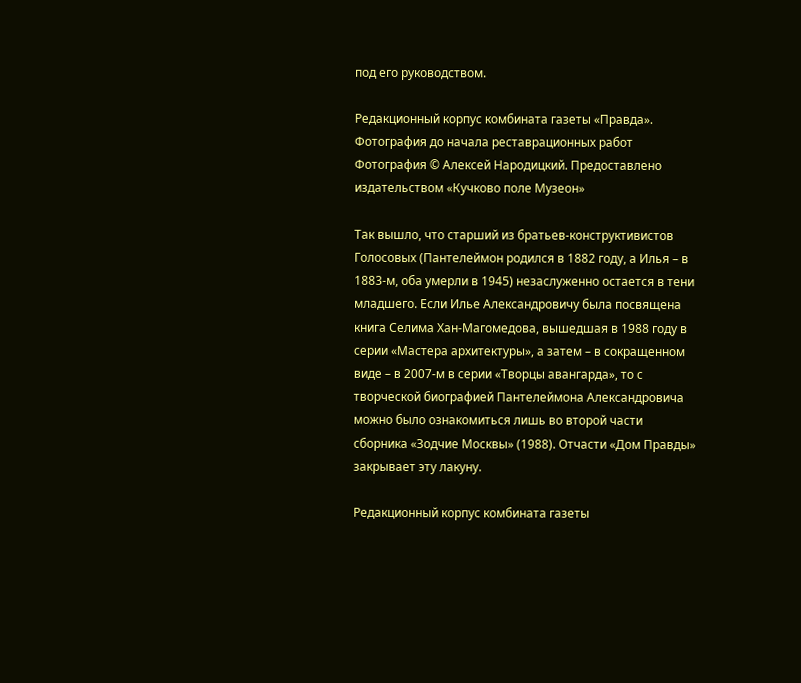под его руководством.

Редакционный корпус комбината газеты «Правда». Фотография до начала реставрационных работ
Фотография © Алексей Народицкий. Предоставлено издательством «Кучково поле Музеон»

Так вышло, что старший из братьев-конструктивистов Голосовых (Пантелеймон родился в 1882 году, а Илья – в 1883-м, оба умерли в 1945) незаслуженно остается в тени младшего. Если Илье Александровичу была посвящена книга Селима Хан-Магомедова, вышедшая в 1988 году в серии «Мастера архитектуры», а затем – в сокращенном виде – в 2007-м в серии «Творцы авангарда», то с творческой биографией Пантелеймона Александровича можно было ознакомиться лишь во второй части сборника «Зодчие Москвы» (1988). Отчасти «Дом Правды» закрывает эту лакуну.

Редакционный корпус комбината газеты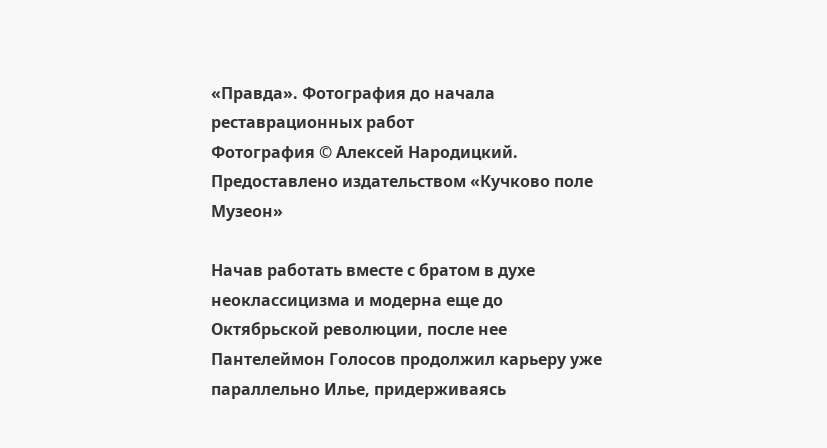«Правда». Фотография до начала реставрационных работ
Фотография © Алексей Народицкий. Предоставлено издательством «Кучково поле Музеон»

Начав работать вместе с братом в духе неоклассицизма и модерна еще до Октябрьской революции, после нее Пантелеймон Голосов продолжил карьеру уже параллельно Илье, придерживаясь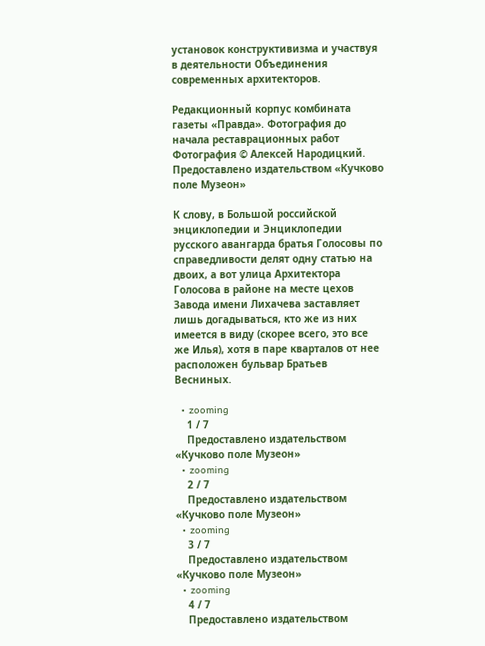установок конструктивизма и участвуя в деятельности Объединения современных архитекторов.

Редакционный корпус комбината газеты «Правда». Фотография до начала реставрационных работ
Фотография © Алексей Народицкий. Предоставлено издательством «Кучково поле Музеон»

К слову, в Большой российской энциклопедии и Энциклопедии русского авангарда братья Голосовы по справедливости делят одну статью на двоих, а вот улица Архитектора Голосова в районе на месте цехов Завода имени Лихачева заставляет лишь догадываться, кто же из них имеется в виду (скорее всего, это все же Илья), хотя в паре кварталов от нее расположен бульвар Братьев Весниных.

  • zooming
    1 / 7
    Предоставлено издательством «Кучково поле Музеон»
  • zooming
    2 / 7
    Предоставлено издательством «Кучково поле Музеон»
  • zooming
    3 / 7
    Предоставлено издательством «Кучково поле Музеон»
  • zooming
    4 / 7
    Предоставлено издательством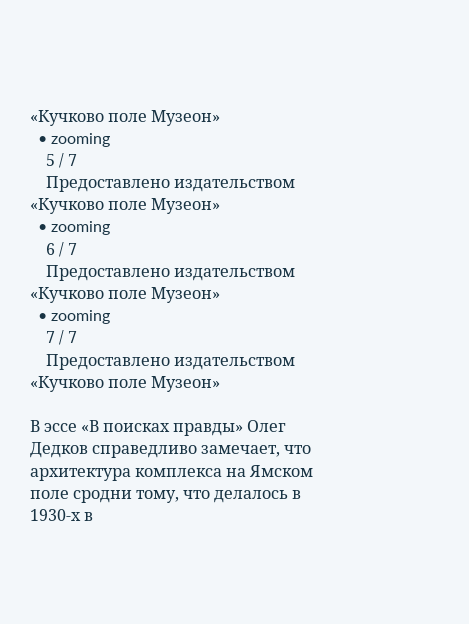«Кучково поле Музеон»
  • zooming
    5 / 7
    Предоставлено издательством «Кучково поле Музеон»
  • zooming
    6 / 7
    Предоставлено издательством «Кучково поле Музеон»
  • zooming
    7 / 7
    Предоставлено издательством «Кучково поле Музеон»

В эссе «В поисках правды» Олег Дедков справедливо замечает, что архитектура комплекса на Ямском поле сродни тому, что делалось в 1930-х в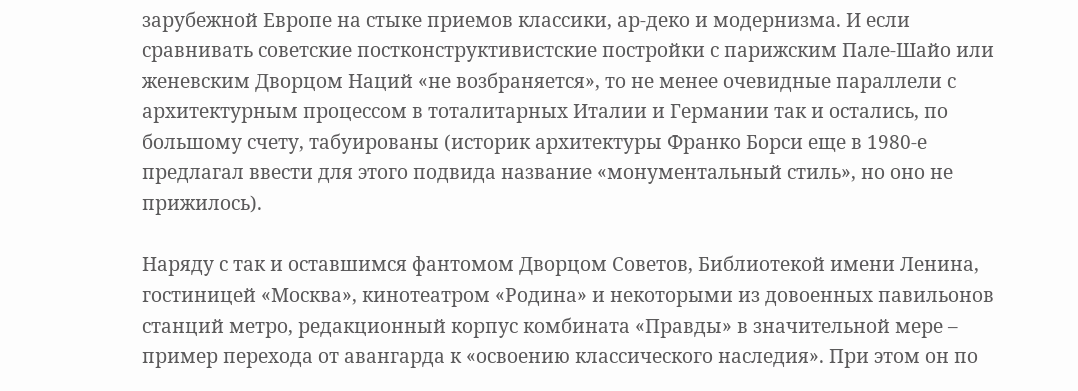зарубежной Европе на стыке приемов классики, ар-деко и модернизма. И если сравнивать советские постконструктивистские постройки с парижским Пале-Шайо или женевским Дворцом Наций «не возбраняется», то не менее очевидные параллели с архитектурным процессом в тоталитарных Италии и Германии так и остались, по большому счету, табуированы (историк архитектуры Франко Борси еще в 1980-е предлагал ввести для этого подвида название «монументальный стиль», но оно не прижилось).

Наряду с так и оставшимся фантомом Дворцом Советов, Библиотекой имени Ленина, гостиницей «Москва», кинотеатром «Родина» и некоторыми из довоенных павильонов станций метро, редакционный корпус комбината «Правды» в значительной мере – пример перехода от авангарда к «освоению классического наследия». При этом он по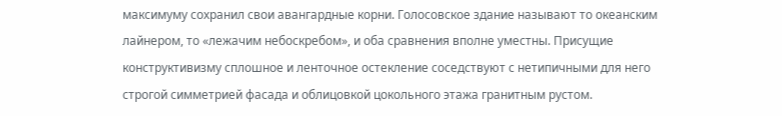максимуму сохранил свои авангардные корни. Голосовское здание называют то океанским лайнером, то «лежачим небоскребом», и оба сравнения вполне уместны. Присущие конструктивизму сплошное и ленточное остекление соседствуют с нетипичными для него строгой симметрией фасада и облицовкой цокольного этажа гранитным рустом.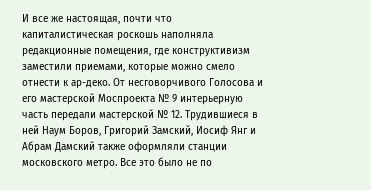И все же настоящая, почти что капиталистическая роскошь наполняла редакционные помещения, где конструктивизм заместили приемами, которые можно смело отнести к ар-деко. От несговорчивого Голосова и его мастерской Моспроекта № 9 интерьерную часть передали мастерской № 12. Трудившиеся в ней Наум Боров, Григорий Замский, Иосиф Янг и Абрам Дамский также оформляли станции московского метро. Все это было не по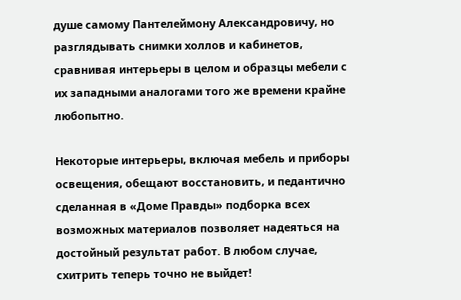душе самому Пантелеймону Александровичу, но разглядывать снимки холлов и кабинетов, сравнивая интерьеры в целом и образцы мебели с их западными аналогами того же времени крайне любопытно.

Некоторые интерьеры, включая мебель и приборы освещения, обещают восстановить, и педантично сделанная в «Доме Правды» подборка всех возможных материалов позволяет надеяться на достойный результат работ. В любом случае, схитрить теперь точно не выйдет!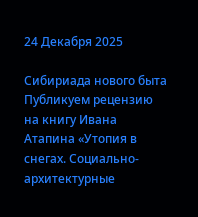24 Декабря 2025

Сибириада нового быта
Публикуем рецензию на книгу Ивана Атапина «Утопия в снегах. Социально-архитектурные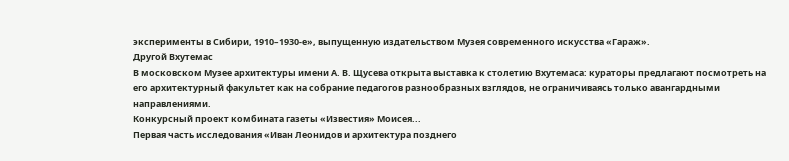эксперименты в Сибири, 1910–1930-е», выпущенную издательством Музея современного искусства «Гараж».
Другой Вхутемас
В московском Музее архитектуры имени А. В. Щусева открыта выставка к столетию Вхутемаса: кураторы предлагают посмотреть на его архитектурный факультет как на собрание педагогов разнообразных взглядов, не ограничиваясь только авангардными направлениями.
Конкурсный проект комбината газеты «Известия» Моисея...
Первая часть исследования «Иван Леонидов и архитектура позднего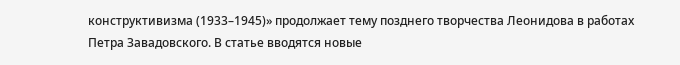конструктивизма (1933–1945)» продолжает тему позднего творчества Леонидова в работах Петра Завадовского. В статье вводятся новые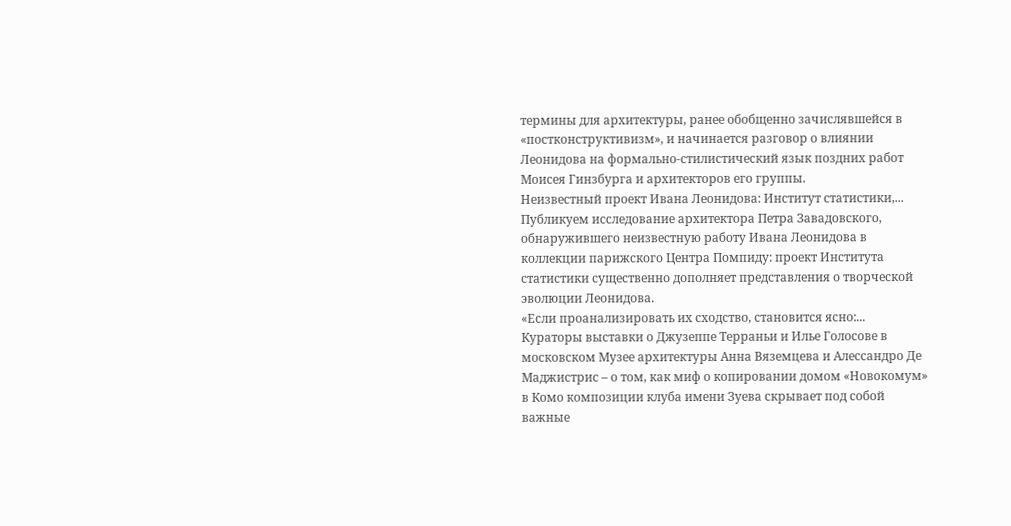термины для архитектуры, ранее обобщенно зачислявшейся в «постконструктивизм», и начинается разговор о влиянии Леонидова на формально-стилистический язык поздних работ Моисея Гинзбурга и архитекторов его группы.
Неизвестный проект Ивана Леонидова: Институт статистики,...
Публикуем исследование архитектора Петра Завадовского, обнаружившего неизвестную работу Ивана Леонидова в коллекции парижского Центра Помпиду: проект Института статистики существенно дополняет представления о творческой эволюции Леонидова.
«Если проанализировать их сходство, становится ясно:...
Кураторы выставки о Джузеппе Терраньи и Илье Голосове в московском Музее архитектуры Анна Вяземцева и Алессандро Де Маджистрис – о том, как миф о копировании домом «Новокомум» в Комо композиции клуба имени Зуева скрывает под собой важные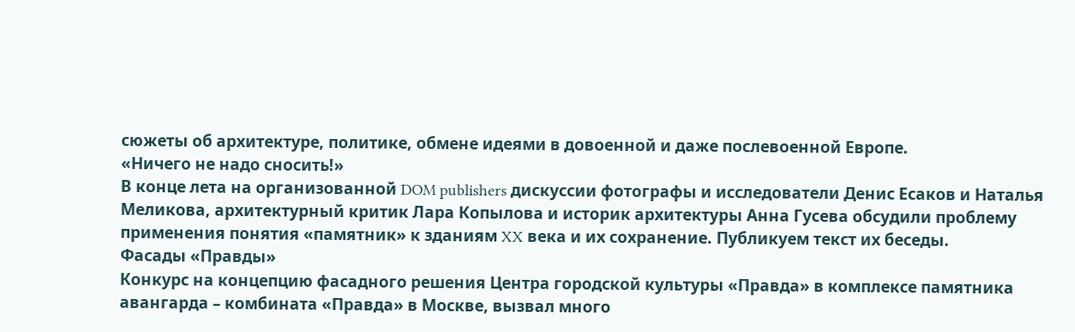сюжеты об архитектуре, политике, обмене идеями в довоенной и даже послевоенной Европе.
«Ничего не надо сносить!»
В конце лета на организованной DOM publishers дискуссии фотографы и исследователи Денис Есаков и Наталья Меликова, архитектурный критик Лара Копылова и историк архитектуры Анна Гусева обсудили проблему применения понятия «памятник» к зданиям XX века и их сохранение. Публикуем текст их беседы.
Фасады «Правды»
Конкурс на концепцию фасадного решения Центра городской культуры «Правда» в комплексе памятника авангарда – комбината «Правда» в Москве, вызвал много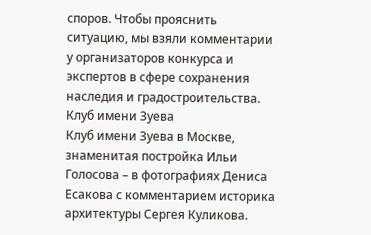споров. Чтобы прояснить ситуацию, мы взяли комментарии у организаторов конкурса и экспертов в сфере сохранения наследия и градостроительства.
Клуб имени Зуева
Клуб имени Зуева в Москве, знаменитая постройка Ильи Голосова – в фотографиях Дениса Есакова с комментарием историка архитектуры Сергея Куликова.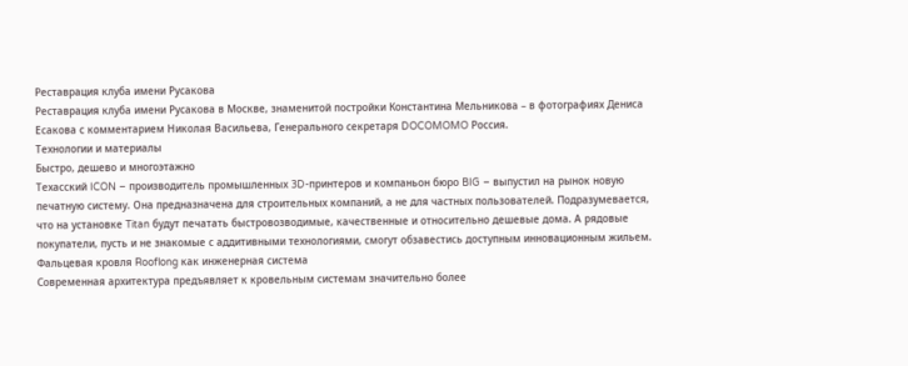Реставрация клуба имени Русакова
Реставрация клуба имени Русакова в Москве, знаменитой постройки Константина Мельникова – в фотографиях Дениса Есакова с комментарием Николая Васильева, Генерального секретаря DOCOMOMO Россия.
Технологии и материалы
Быстро, дешево и многоэтажно
Техасский ICON – производитель промышленных 3D-принтеров и компаньон бюро BIG – выпустил на рынок новую печатную систему. Она предназначена для строительных компаний, а не для частных пользователей. Подразумевается, что на установке Titan будут печатать быстровозводимые, качественные и относительно дешевые дома. А рядовые покупатели, пусть и не знакомые с аддитивными технологиями, смогут обзавестись доступным инновационным жильем.
Фальцевая кровля Rooflong как инженерная система
Современная архитектура предъявляет к кровельным системам значительно более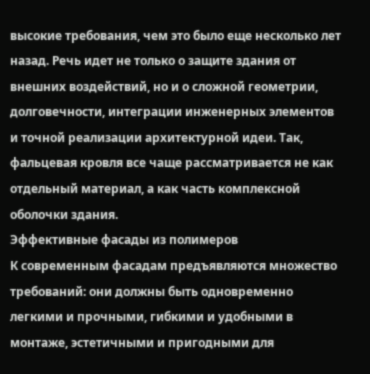высокие требования, чем это было еще несколько лет назад. Речь идет не только о защите здания от внешних воздействий, но и о сложной геометрии, долговечности, интеграции инженерных элементов и точной реализации архитектурной идеи. Так, фальцевая кровля все чаще рассматривается не как отдельный материал, а как часть комплексной оболочки здания.
Эффективные фасады из полимеров
К современным фасадам предъявляются множество требований: они должны быть одновременно легкими и прочными, гибкими и удобными в монтаже, эстетичными и пригодными для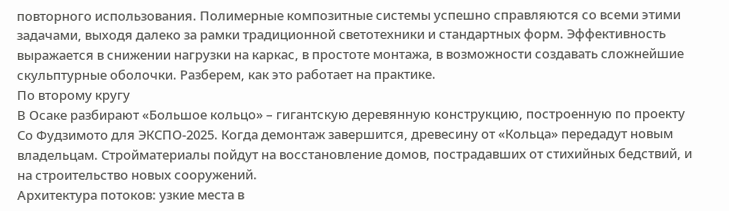повторного использования. Полимерные композитные системы успешно справляются со всеми этими задачами, выходя далеко за рамки традиционной светотехники и стандартных форм. Эффективность выражается в снижении нагрузки на каркас, в простоте монтажа, в возможности создавать сложнейшие скульптурные оболочки. Разберем, как это работает на практике.
По второму кругу
В Осаке разбирают «Большое кольцо» – гигантскую деревянную конструкцию, построенную по проекту Со Фудзимото для ЭКСПО-2025. Когда демонтаж завершится, древесину от «Кольца» передадут новым владельцам. Стройматериалы пойдут на восстановление домов, пострадавших от стихийных бедствий, и на строительство новых сооружений.
Архитектура потоков: узкие места в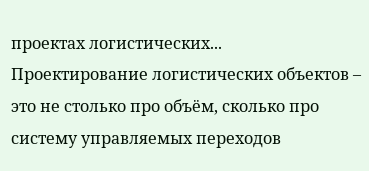проектах логистических...
Проектирование логистических объектов – это не столько про объём, сколько про систему управляемых переходов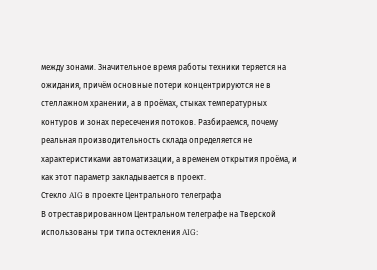между зонами. Значительное время работы техники теряется на ожидания, причём основные потери концентрируются не в стеллажном хранении, а в проёмах, стыках температурных контуров и зонах пересечения потоков. Разбираемся, почему реальная производительность склада определяется не характеристиками автоматизации, а временем открытия проёма, и как этот параметр закладывается в проект.
Стекло AIG в проекте Центрального телеграфа
В отреставрированном Центральном телеграфе на Тверской использованы три типа остекления AIG: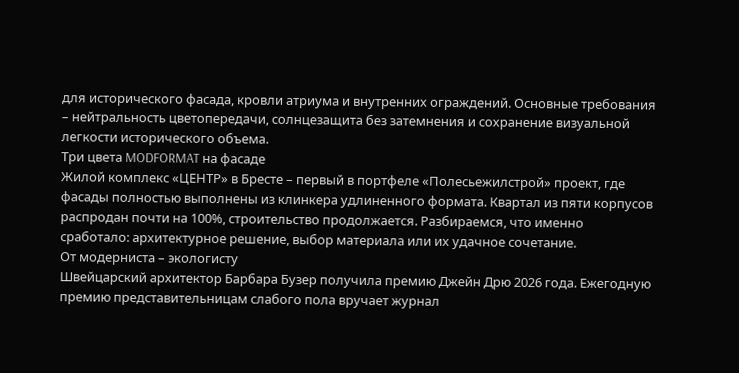для исторического фасада, кровли атриума и внутренних ограждений. Основные требования – нейтральность цветопередачи, солнцезащита без затемнения и сохранение визуальной легкости исторического объема.
Три цвета MODFORMAT на фасаде
Жилой комплекс «ЦЕНТР» в Бресте – первый в портфеле «Полесьежилстрой» проект, где фасады полностью выполнены из клинкера удлиненного формата. Квартал из пяти корпусов распродан почти на 100%, строительство продолжается. Разбираемся, что именно сработало: архитектурное решение, выбор материала или их удачное сочетание.
От модерниста – экологисту
Швейцарский архитектор Барбара Бузер получила премию Джейн Дрю 2026 года. Ежегодную премию представительницам слабого пола вручает журнал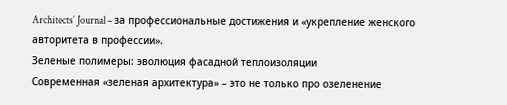Architects′ Journal – за профессиональные достижения и «укрепление женского авторитета в профессии».
Зеленые полимеры: эволюция фасадной теплоизоляции
Современная «зеленая архитектура» – это не только про озеленение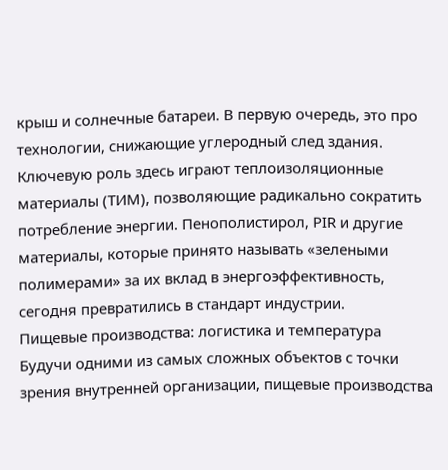крыш и солнечные батареи. В первую очередь, это про технологии, снижающие углеродный след здания. Ключевую роль здесь играют теплоизоляционные материалы (ТИМ), позволяющие радикально сократить потребление энергии. Пенополистирол, PIR и другие материалы, которые принято называть «зелеными полимерами» за их вклад в энергоэффективность, сегодня превратились в стандарт индустрии.
Пищевые производства: логистика и температура
Будучи одними из самых сложных объектов с точки зрения внутренней организации, пищевые производства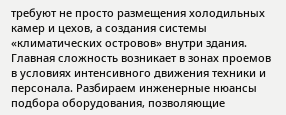требуют не просто размещения холодильных камер и цехов, а создания системы «климатических островов» внутри здания. Главная сложность возникает в зонах проемов в условиях интенсивного движения техники и персонала. Разбираем инженерные нюансы подбора оборудования, позволяющие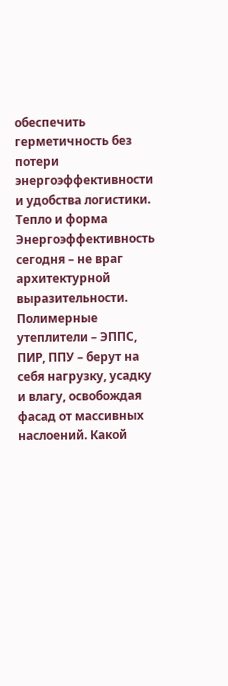обеспечить герметичность без потери энергоэффективности и удобства логистики.
Тепло и форма
Энергоэффективность сегодня – не враг архитектурной выразительности. Полимерные утеплители – ЭППС, ПИР, ППУ – берут на себя нагрузку, усадку и влагу, освобождая фасад от массивных наслоений. Какой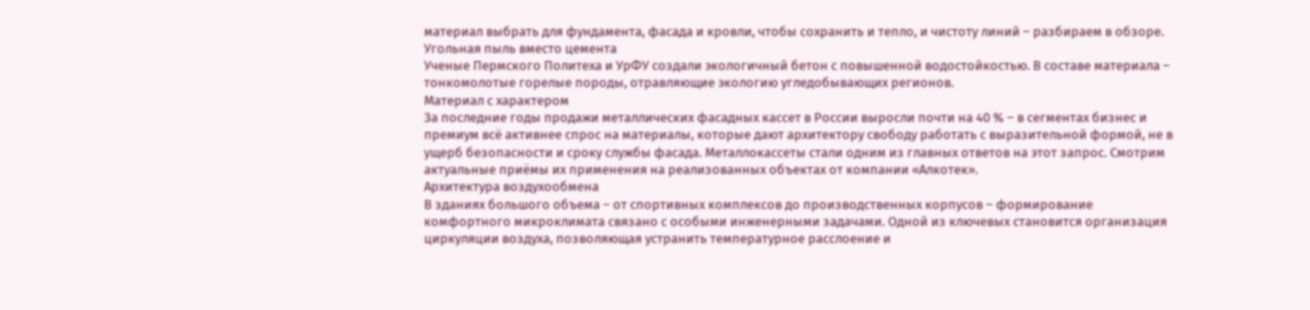материал выбрать для фундамента, фасада и кровли, чтобы сохранить и тепло, и чистоту линий – разбираем в обзоре.
Угольная пыль вместо цемента
Ученые Пермского Политеха и УрФУ создали экологичный бетон с повышенной водостойкостью. В составе материала – тонкомолотые горелые породы, отравляющие экологию угледобывающих регионов.
Материал с характером
За последние годы продажи металлических фасадных кассет в России выросли почти на 40 % – в сегментах бизнес и премиум всё активнее спрос на материалы, которые дают архитектору свободу работать с выразительной формой, не в ущерб безопасности и сроку службы фасада. Металлокассеты стали одним из главных ответов на этот запрос. Смотрим актуальные приёмы их применения на реализованных объектах от компании «Алкотек».
Архитектура воздухообмена
В зданиях большого объема – от спортивных комплексов до производственных корпусов – формирование комфортного микроклимата связано с особыми инженерными задачами. Одной из ключевых становится организация циркуляции воздуха, позволяющая устранить температурное расслоение и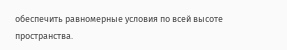обеспечить равномерные условия по всей высоте пространства.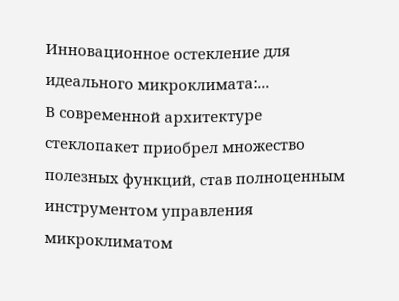Инновационное остекление для идеального микроклимата:...
В современной архитектуре стеклопакет приобрел множество полезных функций, став полноценным инструментом управления микроклиматом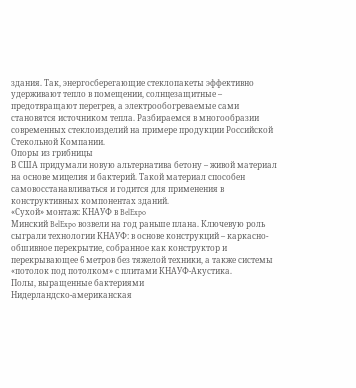здания. Так, энергосберегающие стеклопакеты эффективно удерживают тепло в помещении, солнцезащитные – предотвращают перегрев, а электрообогреваемые сами становятся источником тепла. Разбираемся в многообразии современных стеклоизделий на примере продукции Российской Стекольной Компании.
Опоры из грибницы
В США придумали новую альтернатива бетону – живой материал на основе мицелия и бактерий. Такой материал способен самовосстанавливаться и годится для применения в конструктивных компонентах зданий.
«Сухой» монтаж: КНАУФ в BelExpo
Минский BelExpo возвели на год раньше плана. Ключевую роль сыграли технологии КНАУФ: в основе конструкций – каркасно-обшивное перекрытие, собранное как конструктор и перекрывающее 6 метров без тяжелой техники, а также системы «потолок под потолком» с плитами КНАУФ-Акустика.
Полы, выращенные бактериями
Нидерландско-американская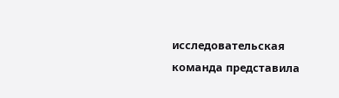исследовательская команда представила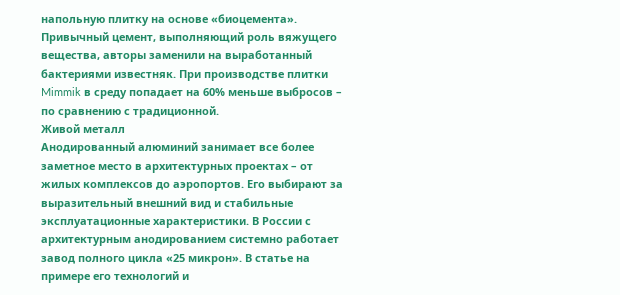напольную плитку на основе «биоцемента». Привычный цемент, выполняющий роль вяжущего вещества, авторы заменили на выработанный бактериями известняк. При производстве плитки Mimmik в среду попадает на 60% меньше выбросов – по сравнению с традиционной.
Живой металл
Анодированный алюминий занимает все более заметное место в архитектурных проектах – от жилых комплексов до аэропортов. Его выбирают за выразительный внешний вид и стабильные эксплуатационные характеристики. В России с архитектурным анодированием системно работает завод полного цикла «25 микрон». В статье на примере его технологий и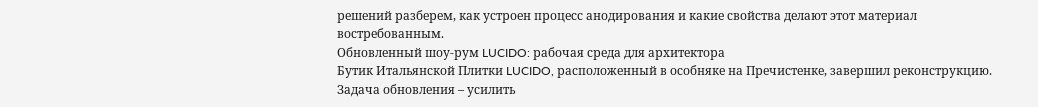решений разберем, как устроен процесс анодирования и какие свойства делают этот материал востребованным.
Обновленный шоу-рум LUCIDO: рабочая среда для архитектора
Бутик Итальянской Плитки LUCIDO, расположенный в особняке на Пречистенке, завершил реконструкцию. Задача обновления – усилить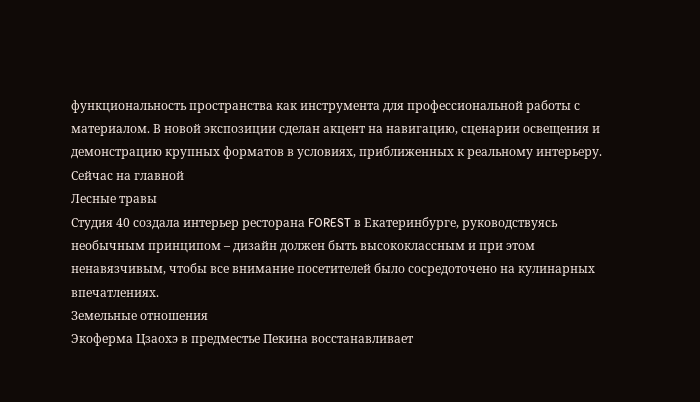функциональность пространства как инструмента для профессиональной работы с материалом. В новой экспозиции сделан акцент на навигацию, сценарии освещения и демонстрацию крупных форматов в условиях, приближенных к реальному интерьеру.
Сейчас на главной
Лесные травы
Студия 40 создала интерьер ресторана FOREST в Екатеринбурге, руководствуясь необычным принципом – дизайн должен быть высококлассным и при этом ненавязчивым, чтобы все внимание посетителей было сосредоточено на кулинарных впечатлениях.
Земельные отношения
Экоферма Цзаохэ в предместье Пекина восстанавливает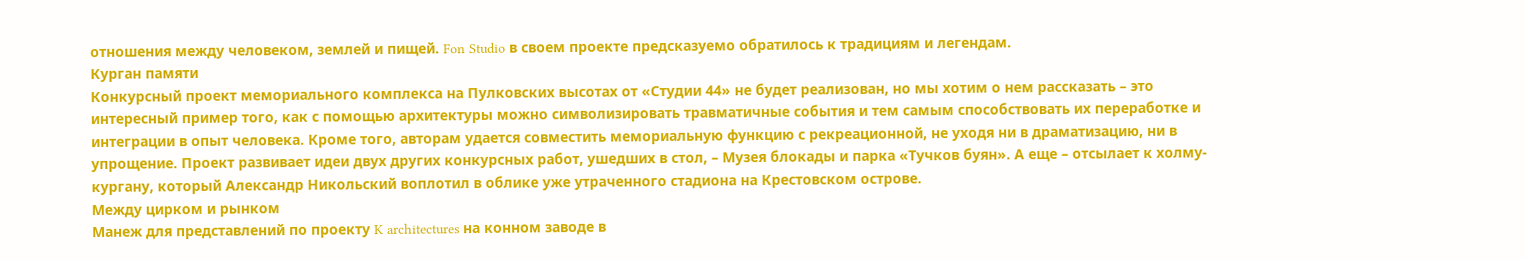отношения между человеком, землей и пищей. Fon Studio в своем проекте предсказуемо обратилось к традициям и легендам.
Курган памяти
Конкурсный проект мемориального комплекса на Пулковских высотах от «Студии 44» не будет реализован, но мы хотим о нем рассказать – это интересный пример того, как с помощью архитектуры можно символизировать травматичные события и тем самым способствовать их переработке и интеграции в опыт человека. Кроме того, авторам удается совместить мемориальную функцию с рекреационной, не уходя ни в драматизацию, ни в упрощение. Проект развивает идеи двух других конкурсных работ, ушедших в стол, – Музея блокады и парка «Тучков буян». А еще – отсылает к холму-кургану, который Александр Никольский воплотил в облике уже утраченного стадиона на Крестовском острове.
Между цирком и рынком
Манеж для представлений по проекту K architectures на конном заводе в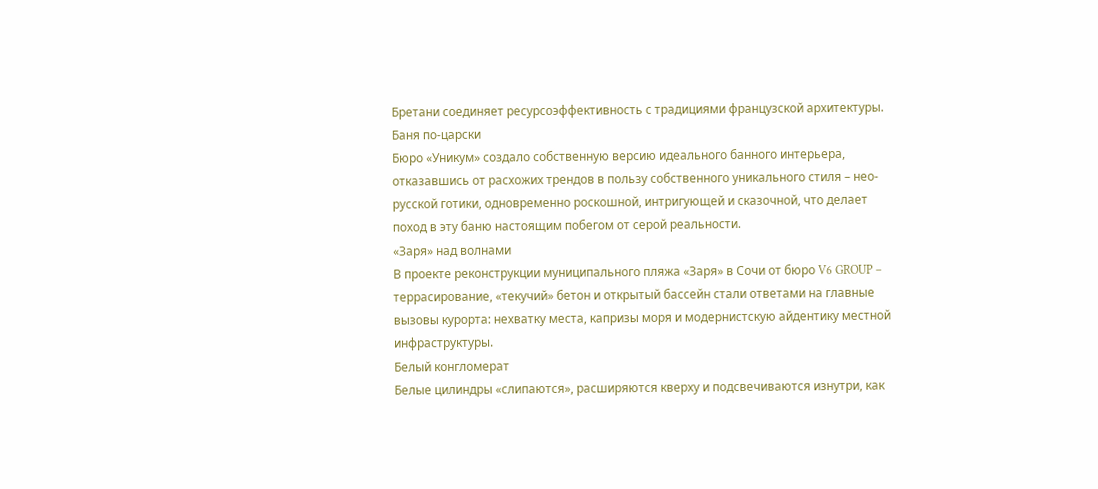Бретани соединяет ресурсоэффективность с традициями французской архитектуры.
Баня по-царски
Бюро «Уникум» создало собственную версию идеального банного интерьера, отказавшись от расхожих трендов в пользу собственного уникального стиля – нео-русской готики, одновременно роскошной, интригующей и сказочной, что делает поход в эту баню настоящим побегом от серой реальности.
«Заря» над волнами
В проекте реконструкции муниципального пляжа «Заря» в Сочи от бюро V6 GROUP – террасирование, «текучий» бетон и открытый бассейн стали ответами на главные вызовы курорта: нехватку места, капризы моря и модернистскую айдентику местной инфраструктуры.
Белый конгломерат
Белые цилиндры «слипаются», расширяются кверху и подсвечиваются изнутри, как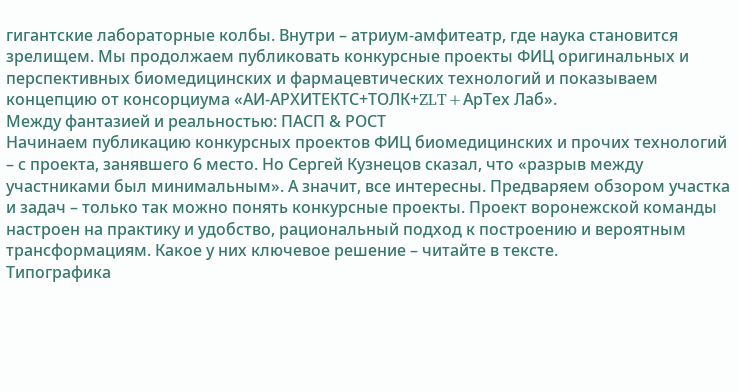гигантские лабораторные колбы. Внутри – атриум-амфитеатр, где наука становится зрелищем. Мы продолжаем публиковать конкурсные проекты ФИЦ оригинальных и перспективных биомедицинских и фармацевтических технологий и показываем концепцию от консорциума «АИ-АРХИТЕКТС+ТОЛК+ZLT+АрТех Лаб».
Между фантазией и реальностью: ПАСП & РОСТ
Начинаем публикацию конкурсных проектов ФИЦ биомедицинских и прочих технологий – с проекта, занявшего 6 место. Но Сергей Кузнецов сказал, что «разрыв между участниками был минимальным». А значит, все интересны. Предваряем обзором участка и задач – только так можно понять конкурсные проекты. Проект воронежской команды настроен на практику и удобство, рациональный подход к построению и вероятным трансформациям. Какое у них ключевое решение – читайте в тексте.
Типографика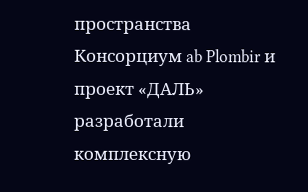пространства
Консорциум ab Plombir и проект «ДАЛЬ» разработали комплексную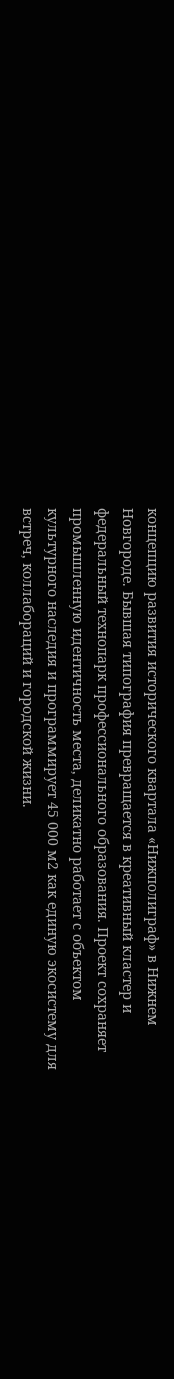концепцию развития исторического квартала «Нижполиграф» в Нижнем Новгороде. Бывшая типография превращается в креативный кластер и федеральный технопарк профессионального образования. Проект сохраняет промышленную идентичность места, деликатно работает с объектом культурного наследия и программирует 45 000 м2 как единую экосистему для встреч, коллабораций и городской жизни.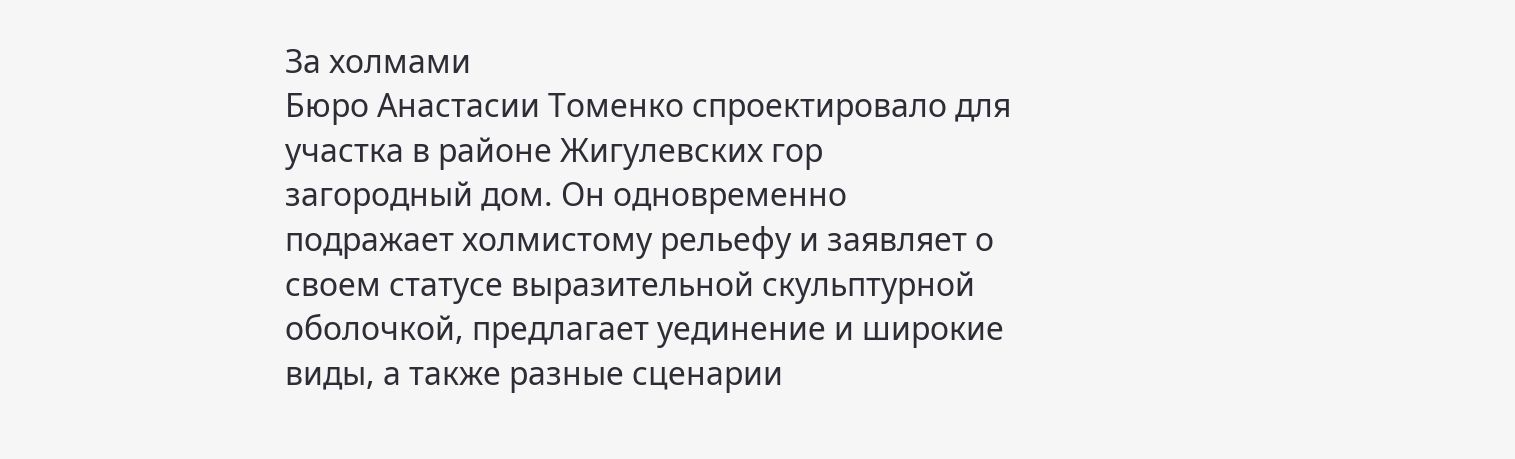За холмами
Бюро Анастасии Томенко спроектировало для участка в районе Жигулевских гор загородный дом. Он одновременно подражает холмистому рельефу и заявляет о своем статусе выразительной скульптурной оболочкой, предлагает уединение и широкие виды, а также разные сценарии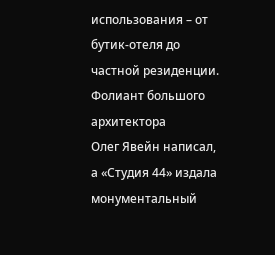использования – от бутик-отеля до частной резиденции.
Фолиант большого архитектора
Олег Явейн написал, а «Студия 44» издала монументальный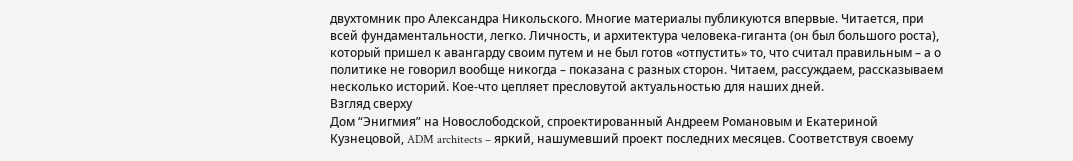двухтомник про Александра Никольского. Многие материалы публикуются впервые. Читается, при всей фундаментальности, легко. Личность, и архитектура человека-гиганта (он был большого роста), который пришел к авангарду своим путем и не был готов «отпустить» то, что считал правильным – а о политике не говорил вообще никогда – показана с разных сторон. Читаем, рассуждаем, рассказываем несколько историй. Кое-что цепляет пресловутой актуальностью для наших дней.
Взгляд сверху
Дом “Энигмия” на Новослободской, спроектированный Андреем Романовым и Екатериной Кузнецовой, ADM architects – яркий, нашумевший проект последних месяцев. Соответствуя своему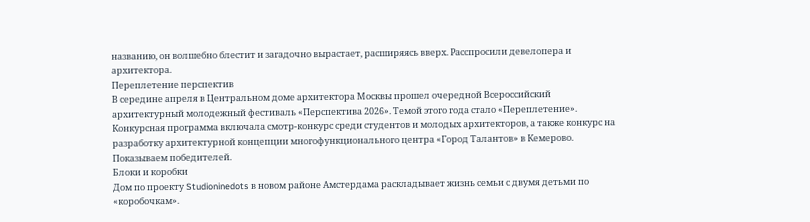названию, он волшебно блестит и загадочно вырастает, расширяясь вверх. Расспросили девелопера и архитектора.
Переплетение перспектив
В середине апреля в Центральном доме архитектора Москвы прошел очередной Всероссийский архитектурный молодежный фестиваль «Перспектива 2026». Темой этого года стало «Переплетение». Конкурсная программа включала смотр-конкурс среди студентов и молодых архитекторов, а также конкурс на разработку архитектурной концепции многофункционального центра «Город Талантов» в Кемерово. Показываем победителей.
Блоки и коробки
Дом по проекту Studioninedots в новом районе Амстердама раскладывает жизнь семьи с двумя детьми по «коробочкам».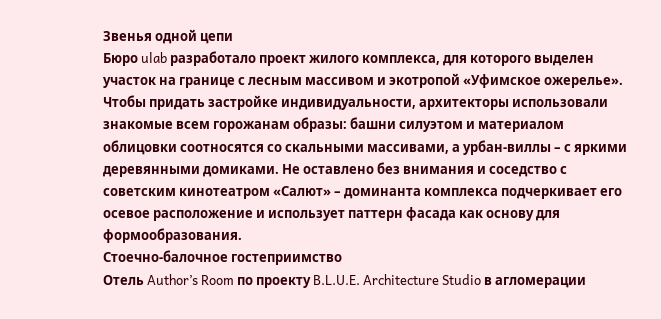Звенья одной цепи
Бюро ulab разработало проект жилого комплекса, для которого выделен участок на границе с лесным массивом и экотропой «Уфимское ожерелье». Чтобы придать застройке индивидуальности, архитекторы использовали знакомые всем горожанам образы: башни силуэтом и материалом облицовки соотносятся со скальными массивами, а урбан-виллы – с яркими деревянными домиками. Не оставлено без внимания и соседство с советским кинотеатром «Салют» – доминанта комплекса подчеркивает его осевое расположение и использует паттерн фасада как основу для формообразования.
Стоечно-балочное гостеприимство
Отель Author’s Room по проекту B.L.U.E. Architecture Studio в агломерации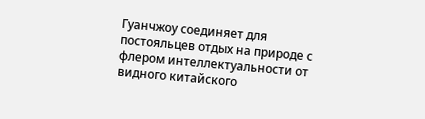Гуанчжоу соединяет для постояльцев отдых на природе с флером интеллектуальности от видного китайского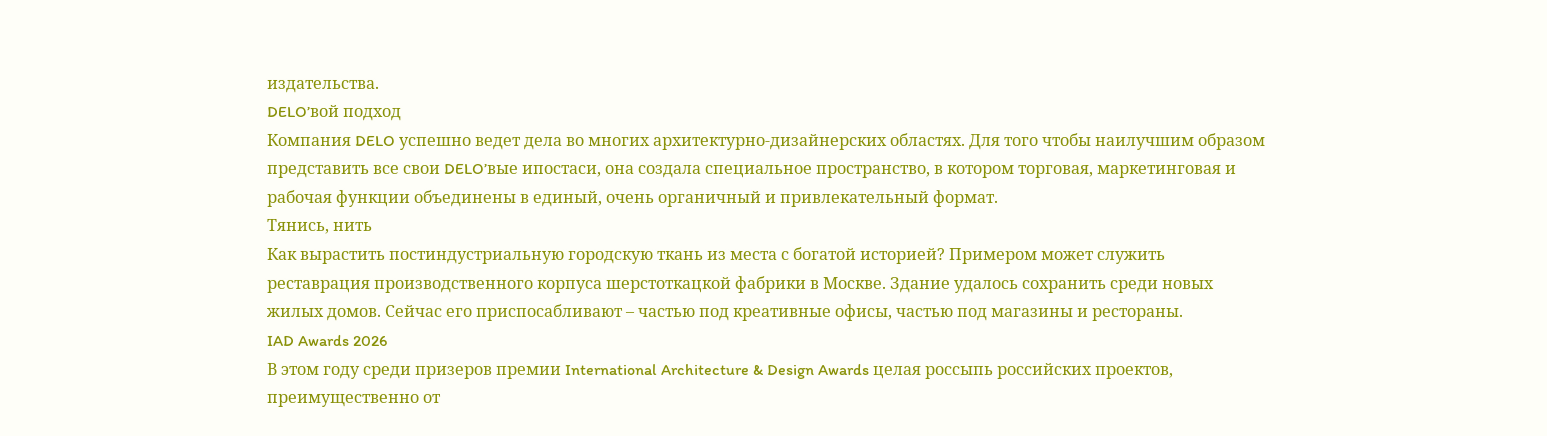издательства.
DELO’вой подход
Компания DELO успешно ведет дела во многих архитектурно-дизайнерских областях. Для того чтобы наилучшим образом представить все свои DELO’вые ипостаси, она создала специальное пространство, в котором торговая, маркетинговая и рабочая функции объединены в единый, очень органичный и привлекательный формат.
Тянись, нить
Как вырастить постиндустриальную городскую ткань из места с богатой историей? Примером может служить реставрация производственного корпуса шерстоткацкой фабрики в Москве. Здание удалось сохранить среди новых жилых домов. Сейчас его приспосабливают – частью под креативные офисы, частью под магазины и рестораны.
IAD Awards 2026
В этом году среди призеров премии International Architecture & Design Awards целая россыпь российских проектов, преимущественно от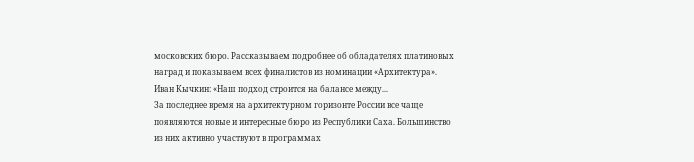московских бюро. Рассказываем подробнее об обладателях платиновых наград и показываем всех финалистов из номинации «Архитектура».
Иван Кычкин: «Наш подход строится на балансе между...
За последнее время на архитектурном горизонте России все чаще появляются новые и интересные бюро из Республики Саха. Большинство из них активно участвуют в программах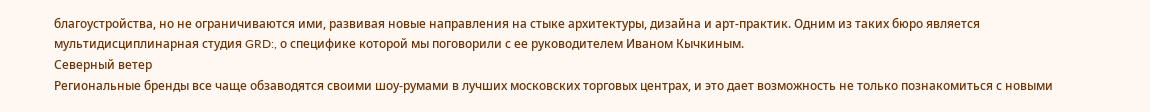благоустройства, но не ограничиваются ими, развивая новые направления на стыке архитектуры, дизайна и арт-практик. Одним из таких бюро является мультидисциплинарная студия GRD:, о специфике которой мы поговорили с ее руководителем Иваном Кычкиным.
Северный ветер
Региональные бренды все чаще обзаводятся своими шоу-румами в лучших московских торговых центрах, и это дает возможность не только познакомиться с новыми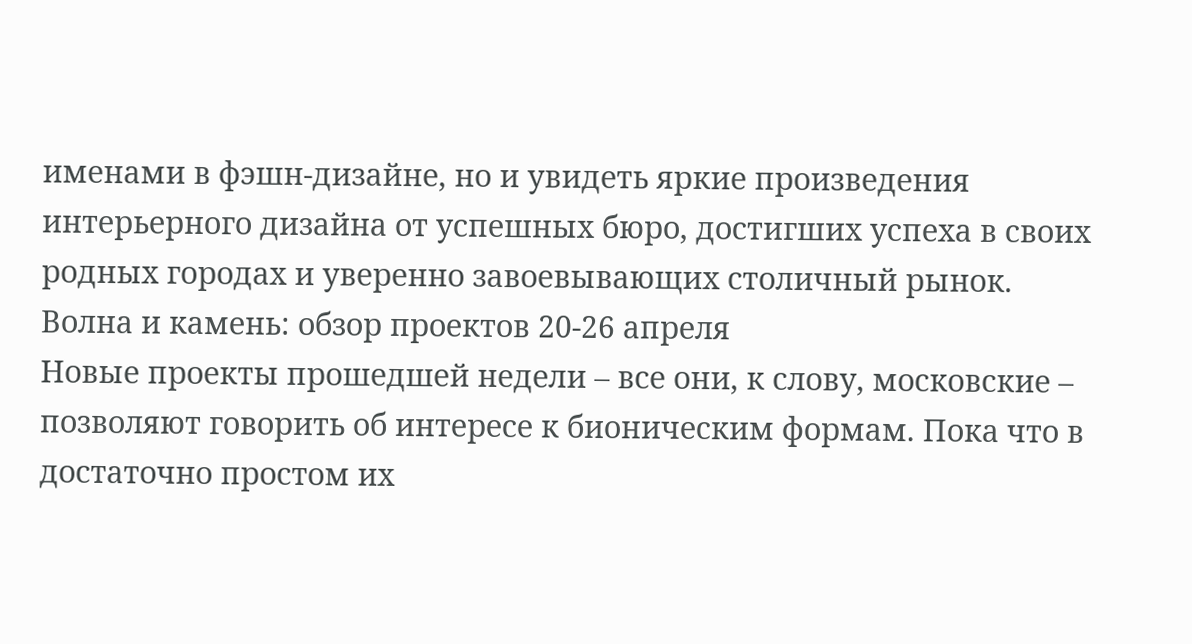именами в фэшн-дизайне, но и увидеть яркие произведения интерьерного дизайна от успешных бюро, достигших успеха в своих родных городах и уверенно завоевывающих столичный рынок.
Волна и камень: обзор проектов 20-26 апреля
Новые проекты прошедшей недели – все они, к слову, московские – позволяют говорить об интересе к бионическим формам. Пока что в достаточно простом их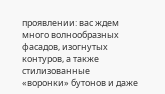проявлении: вас ждем много волнообразных фасадов, изогнутых контуров, а также стилизованные «воронки» бутонов и даже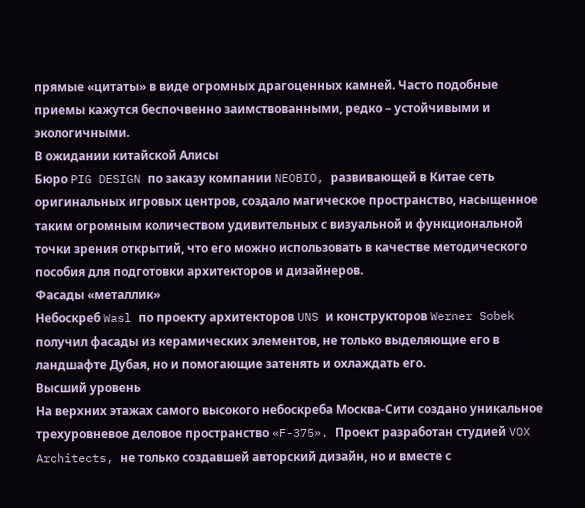прямые «цитаты» в виде огромных драгоценных камней. Часто подобные приемы кажутся беспочвенно заимствованными, редко – устойчивыми и экологичными.
В ожидании китайской Алисы
Бюро PIG DESIGN по заказу компании NEOBIO, развивающей в Китае сеть оригинальных игровых центров, создало магическое пространство, насыщенное таким огромным количеством удивительных с визуальной и функциональной точки зрения открытий, что его можно использовать в качестве методического пособия для подготовки архитекторов и дизайнеров.
Фасады «металлик»
Небоскреб Wasl по проекту архитекторов UNS и конструкторов Werner Sobek получил фасады из керамических элементов, не только выделяющие его в ландшафте Дубая, но и помогающие затенять и охлаждать его.
Высший уровень
На верхних этажах самого высокого небоскреба Москва-Сити создано уникальное трехуровневое деловое пространство «F-375». Проект разработан студией VOX Architects, не только создавшей авторский дизайн, но и вместе с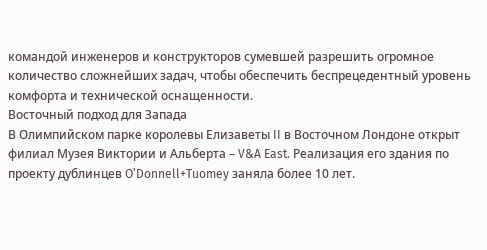командой инженеров и конструкторов сумевшей разрешить огромное количество сложнейших задач, чтобы обеспечить беспрецедентный уровень комфорта и технической оснащенности.
Восточный подход для Запада
В Олимпийском парке королевы Елизаветы II в Восточном Лондоне открыт филиал Музея Виктории и Альберта – V&A East. Реализация его здания по проекту дублинцев O’Donnell+Tuomey заняла более 10 лет.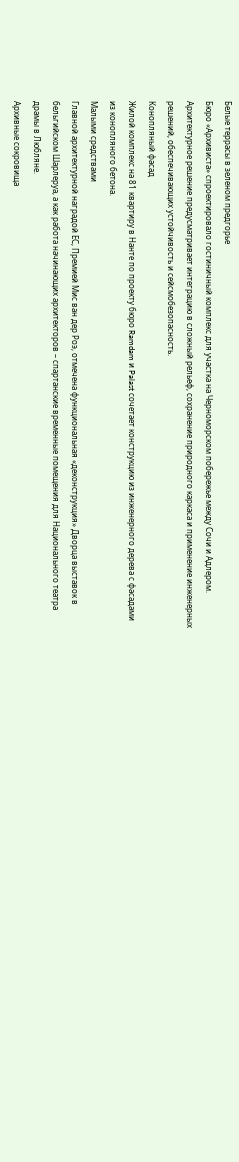Белые террасы в зеленом предгорье
Бюро «Архивиста» спроектировало гостиничный комплекс для участка на Черноморском побережье между Сочи и Адлером. Архитектурное решение предусматривает интеграцию в сложный рельеф, сохранение природного каркаса и применение инженерных решений, обеспечивающих устойчивость и сейсмобезопасность.
Конопляный фасад
Жилой комплекс на 81 квартиру в Нанте по проекту бюро Ramdam и Palast сочетает конструкцию из инженерного дерева с фасадами из конопляного бетона.
Малыми средствами
Главной архитектурной наградой ЕС, Премией Мис ван дер Роэ, отмечена функциональная «деконструкция» Дворца выставок в бельгийском Шарлеруа, а как работа начинающих архитекторов – спартанские временные помещения для Национального театра драмы в Любляне.
Архивные сокровища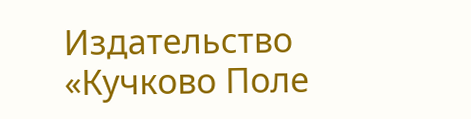Издательство «Кучково Поле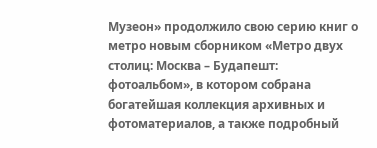Музеон» продолжило свою серию книг о метро новым сборником «Метро двух столиц: Москва – Будапешт: фотоальбом», в котором собрана богатейшая коллекция архивных и фотоматериалов, а также подробный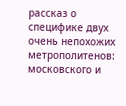рассказ о специфике двух очень непохожих метрополитенов: московского и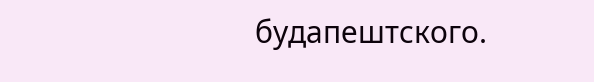будапештского.